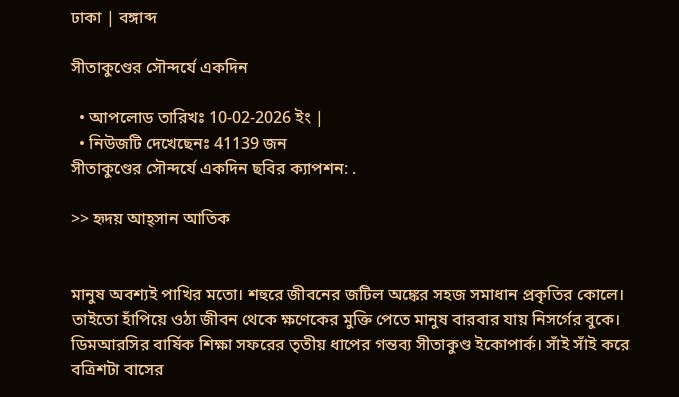ঢাকা | বঙ্গাব্দ

সীতাকুণ্ডের সৌন্দর্যে একদিন

  • আপলোড তারিখঃ 10-02-2026 ইং |
  • নিউজটি দেখেছেনঃ 41139 জন
সীতাকুণ্ডের সৌন্দর্যে একদিন ছবির ক্যাপশন: .

>> হৃদয় আহ্সান আতিক


মানুষ অবশ্যই পাখির মতো। শহুরে জীবনের জটিল অঙ্কের সহজ সমাধান প্রকৃতির কোলে। তাইতো হাঁপিয়ে ওঠা জীবন থেকে ক্ষণেকের মুক্তি পেতে মানুষ বারবার যায় নিসর্গের বুকে। ডিমআরসির বার্ষিক শিক্ষা সফরের তৃতীয় ধাপের গন্তব্য সীতাকুণ্ড ইকোপার্ক। সাঁই সাঁই করে বত্রিশটা বাসের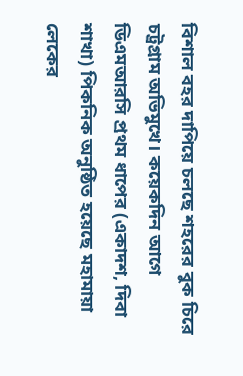বিশাল বহর দাপিয়ে চলছে শহরের বুক চিরে চট্রগ্রাম অভিমুখে। কয়েকদিন আগে ডিএমআরসি প্রথম ধাপের (একাদশ, দিবা শাখা) পিকনিক অনুষ্ঠিত হয়েছে মহামায়া লেকের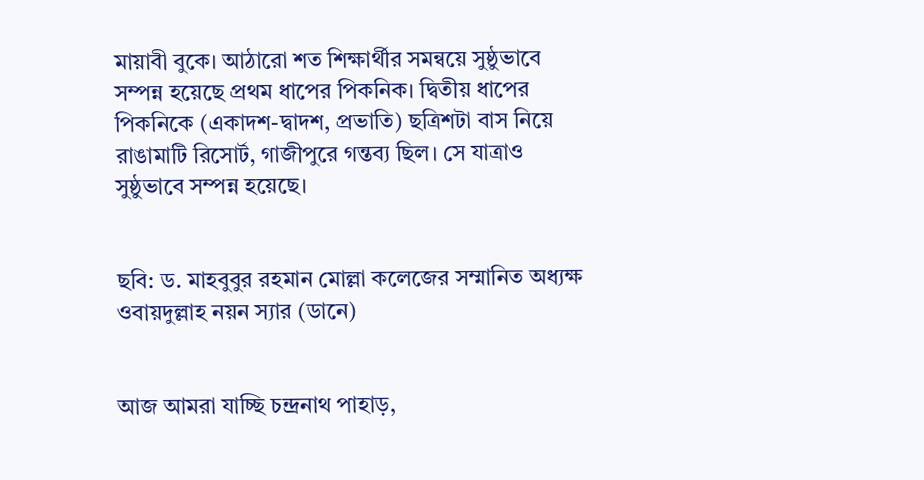মায়াবী বুকে। আঠারো শত শিক্ষার্থীর সমন্বয়ে সুষ্ঠুভাবে সম্পন্ন হয়েছে প্রথম ধাপের পিকনিক। দ্বিতীয় ধাপের পিকনিকে (একাদশ-দ্বাদশ, প্রভাতি) ছত্রিশটা বাস নিয়ে রাঙামাটি রিসোর্ট, গাজীপুরে গন্তব্য ছিল। সে যাত্রাও সুষ্ঠুভাবে সম্পন্ন হয়েছে।


ছবি: ড. মাহবুবুর রহমান মোল্লা কলেজের সম্মানিত অধ্যক্ষ ওবায়দুল্লাহ নয়ন স্যার (ডানে)


আজ আমরা যাচ্ছি চন্দ্রনাথ পাহাড়,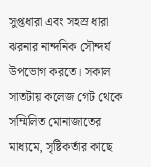সুপ্তধারা এবং সহস্র ধারা ঝরনার নান্দনিক সৌন্দর্য উপভোগ করতে। সকাল সাতটায় কলেজ গেট থেকে সম্মিলিত মোনাজাতের মাধ্যমে, সৃষ্টিকর্তার কাছে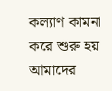কল্যাণ কামনা করে শুরু হয় আমাদের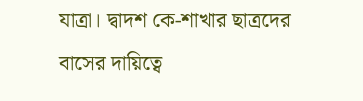যাত্রা। দ্বাদশ কে-শাখার ছাত্রদের বাসের দায়িত্বে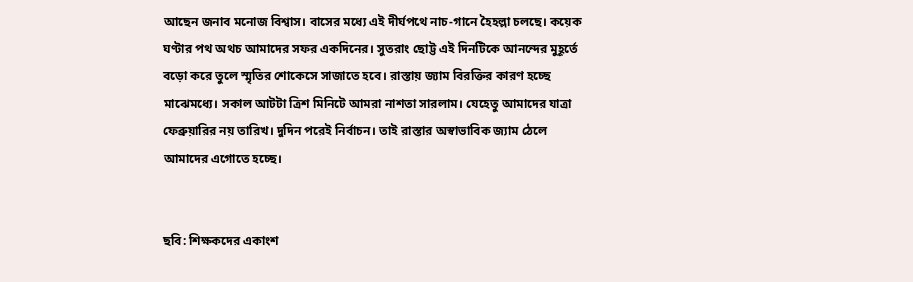আছেন জনাব মনোজ বিশ্বাস। বাসের মধ্যে এই দীর্ঘপথে নাচ-গানে হৈহল্লা চলছে। কয়েক ঘণ্টার পথ অথচ আমাদের সফর একদিনের। সুতরাং ছোট্ট এই দিনটিকে আনন্দের মুহূর্তে বড়ো করে তুলে স্মৃতির শোকেসে সাজাতে হবে। রাস্তায় জ্যাম বিরক্তির কারণ হচ্ছে মাঝেমধ্যে। সকাল আটটা ত্রিশ মিনিটে আমরা নাশতা সারলাম। যেহেতু আমাদের যাত্রা ফেব্রুয়ারির নয় তারিখ। দুদিন পরেই নির্বাচন। তাই রাস্তার অস্বাভাবিক জ্যাম ঠেলে আমাদের এগোতে হচ্ছে।


ছবি: শিক্ষকদের একাংশ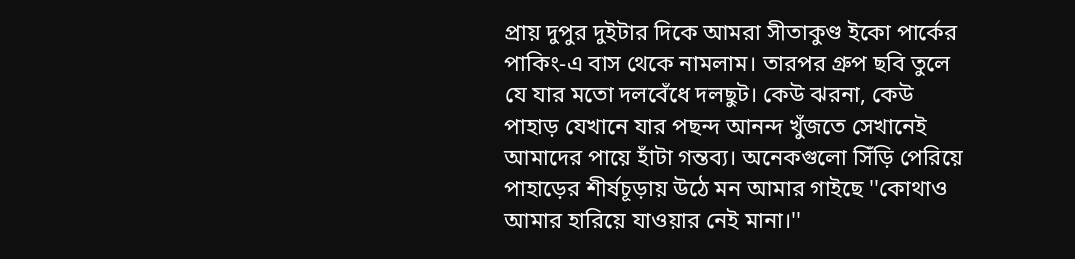প্রায় দুপুর দুইটার দিকে আমরা সীতাকুণ্ড ইকো পার্কের পাকিং-এ বাস থেকে নামলাম। তারপর গ্রুপ ছবি তুলে যে যার মতো দলবেঁধে দলছুট। কেউ ঝরনা, কেউ পাহাড় যেখানে যার পছন্দ আনন্দ খুঁজতে সেখানেই আমাদের পায়ে হাঁটা গন্তব্য। অনেকগুলো সিঁড়ি পেরিয়ে পাহাড়ের শীর্ষচূড়ায় উঠে মন আমার গাইছে ''কোথাও আমার হারিয়ে যাওয়ার নেই মানা।''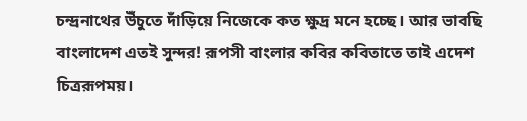চন্দ্রনাথের উঁচুতে দাঁড়িয়ে নিজেকে কত ক্ষুদ্র মনে হচ্ছে। আর ভাবছি বাংলাদেশ এতই সুন্দর! রূপসী বাংলার কবির কবিতাতে তাই এদেশ চিত্ররূপময়।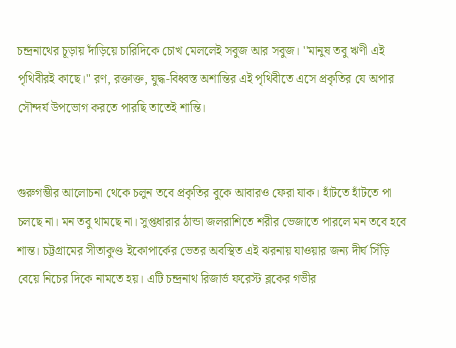চন্দ্রনাথের চূড়ায় দাঁড়িয়ে চারিদিকে চোখ মেললেই সবুজ আর সবুজ। ''মানুষ তবু ঋণী এই পৃথিবীরই কাছে।" রণ, রক্তাক্ত, যুদ্ধ-বিধ্বস্ত অশান্তির এই পৃথিবীতে এসে প্রকৃতির যে অপার সৌন্দর্য উপভোগ করতে পারছি তাতেই শান্তি।


গুরুগম্ভীর আলোচনা থেকে চলুন তবে প্রকৃতির বুকে আবারও ফেরা যাক। হাঁটতে হাঁটতে পা চলছে না। মন তবু থামছে না। সুপ্তধারার ঠান্ডা জলরাশিতে শরীর ভেজাতে পারলে মন তবে হবে শান্ত। চট্টগ্রামের সীতাকুণ্ড ইকোপার্কের ভেতর অবস্থিত এই ঝরনায় যাওয়ার জন্য দীর্ঘ সিঁড়ি বেয়ে নিচের দিকে নামতে হয়। এটি চন্দ্রনাথ রিজার্ভ ফরেস্ট ব্লকের গভীর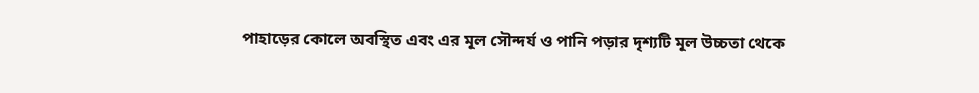পাহাড়ের কোলে অবস্থিত এবং এর মূল সৌন্দর্য ও পানি পড়ার দৃশ্যটি মূল উচ্চতা থেকে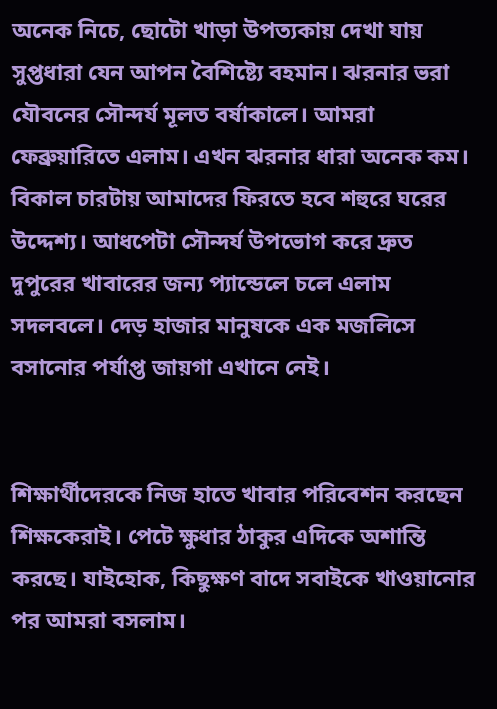অনেক নিচে, ছোটো খাড়া উপত্যকায় দেখা যায় সুপ্তধারা যেন আপন বৈশিষ্ট্যে বহমান। ঝরনার ভরা যৌবনের সৌন্দর্য মূলত বর্ষাকালে। আমরা ফেব্রুয়ারিতে এলাম। এখন ঝরনার ধারা অনেক কম। বিকাল চারটায় আমাদের ফিরতে হবে শহুরে ঘরের উদ্দেশ্য। আধপেটা সৌন্দর্য উপভোগ করে দ্রুত দুপুরের খাবারের জন্য প্যান্ডেলে চলে এলাম সদলবলে। দেড় হাজার মানুষকে এক মজলিসে বসানোর পর্যাপ্ত জায়গা এখানে নেই।


শিক্ষার্থীদেরকে নিজ হাতে খাবার পরিবেশন করছেন শিক্ষকেরাই। পেটে ক্ষুধার ঠাকুর এদিকে অশান্তি করছে। যাইহোক, কিছুক্ষণ বাদে সবাইকে খাওয়ানোর পর আমরা বসলাম।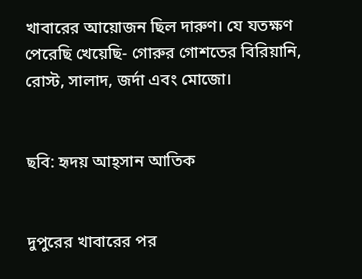খাবারের আয়োজন ছিল দারুণ। যে যতক্ষণ পেরেছি খেয়েছি- গোরুর গোশতের বিরিয়ানি, রোস্ট, সালাদ, জর্দা এবং মোজো।


ছবি: হৃদয় আহ্সান আতিক


দুপুরের খাবারের পর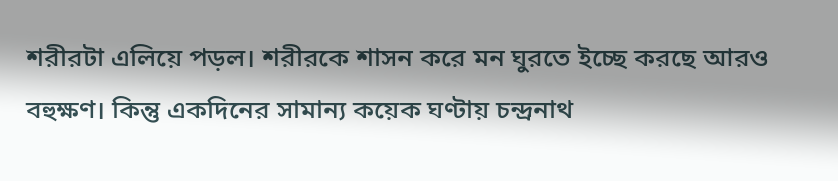শরীরটা এলিয়ে পড়ল। শরীরকে শাসন করে মন ঘুরতে ইচ্ছে করছে আরও বহুক্ষণ। কিন্তু একদিনের সামান্য কয়েক ঘণ্টায় চন্দ্রনাথ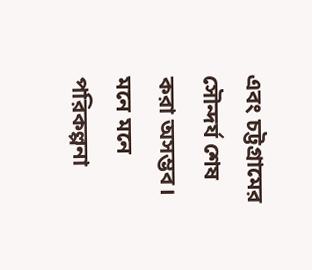এবং চট্টগ্রামের সৌন্দর্য শেষ করা অসম্ভব। মনে মনে পরিকল্পনা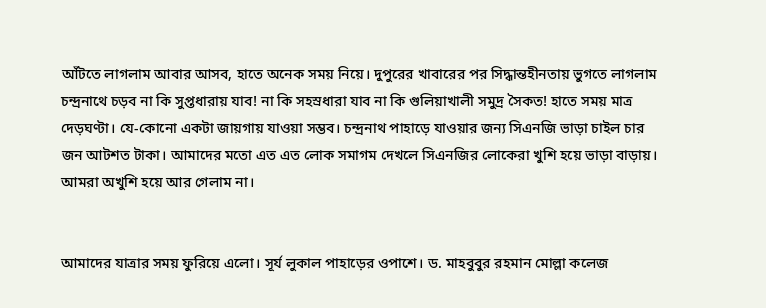আঁটতে লাগলাম আবার আসব, হাতে অনেক সময় নিয়ে। দুপুরের খাবারের পর সিদ্ধান্তহীনতায় ভুগতে লাগলাম চন্দ্রনাথে চড়ব না কি সুপ্তধারায় যাব! না কি সহস্রধারা যাব না কি গুলিয়াখালী সমুদ্র সৈকত! হাতে সময় মাত্র দেড়ঘণ্টা। যে-কোনো একটা জায়গায় যাওয়া সম্ভব। চন্দ্রনাথ পাহাড়ে যাওয়ার জন্য সিএনজি ভাড়া চাইল চার জন আটশত টাকা। আমাদের মতো এত এত লোক সমাগম দেখলে সিএনজির লোকেরা খুশি হয়ে ভাড়া বাড়ায়। আমরা অখুশি হয়ে আর গেলাম না।


আমাদের যাত্রার সময় ফুরিয়ে এলো। সূর্য লুকাল পাহাড়ের ওপাশে। ড. মাহবুবুর রহমান মোল্লা কলেজ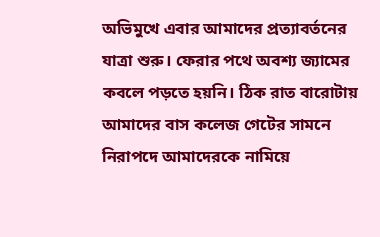অভিমুখে এবার আমাদের প্রত্যাবর্তনের যাত্রা শুরু। ফেরার পথে অবশ্য জ্যামের কবলে পড়তে হয়নি। ঠিক রাত বারোটায় আমাদের বাস কলেজ গেটের সামনে নিরাপদে আমাদেরকে নামিয়ে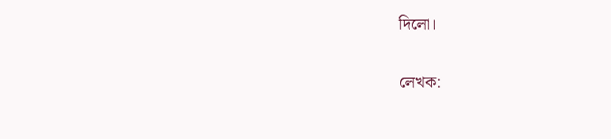দিলো।


লেখক: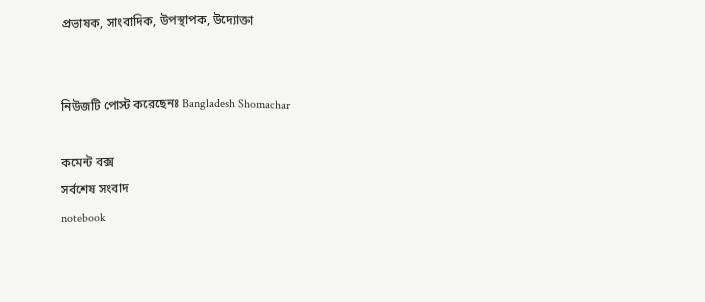প্রভাষক, সাংবাদিক, উপস্থাপক, উদ্যোক্তা


নিউজটি পোস্ট করেছেনঃ Bangladesh Shomachar

কমেন্ট বক্স
সর্বশেষ সংবাদ
notebook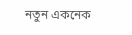নতুন একনেক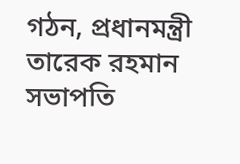গঠন, প্রধানমন্ত্রী তারেক রহমান সভাপতি